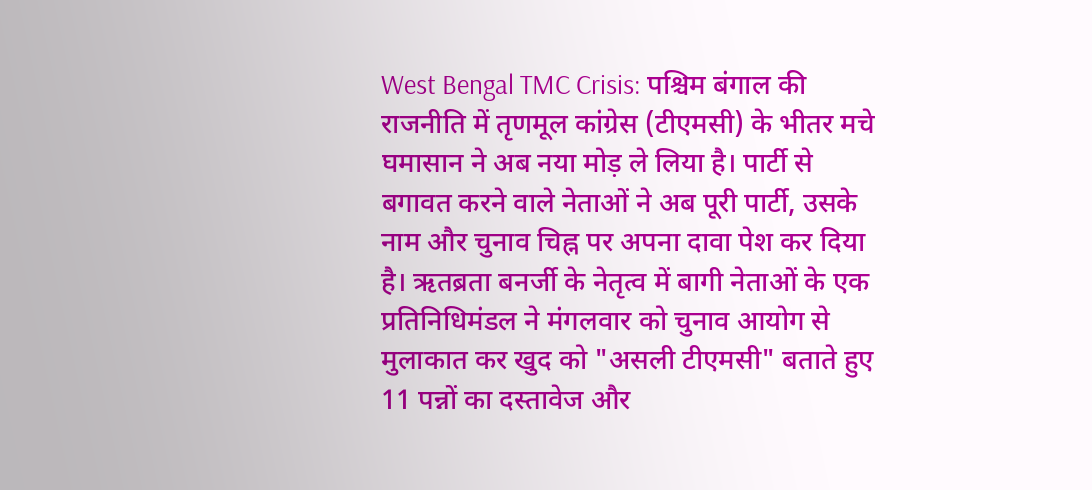West Bengal TMC Crisis: पश्चिम बंगाल की राजनीति में तृणमूल कांग्रेस (टीएमसी) के भीतर मचे घमासान ने अब नया मोड़ ले लिया है। पार्टी से बगावत करने वाले नेताओं ने अब पूरी पार्टी, उसके नाम और चुनाव चिह्न पर अपना दावा पेश कर दिया है। ऋतब्रता बनर्जी के नेतृत्व में बागी नेताओं के एक प्रतिनिधिमंडल ने मंगलवार को चुनाव आयोग से मुलाकात कर खुद को "असली टीएमसी" बताते हुए 11 पन्नों का दस्तावेज और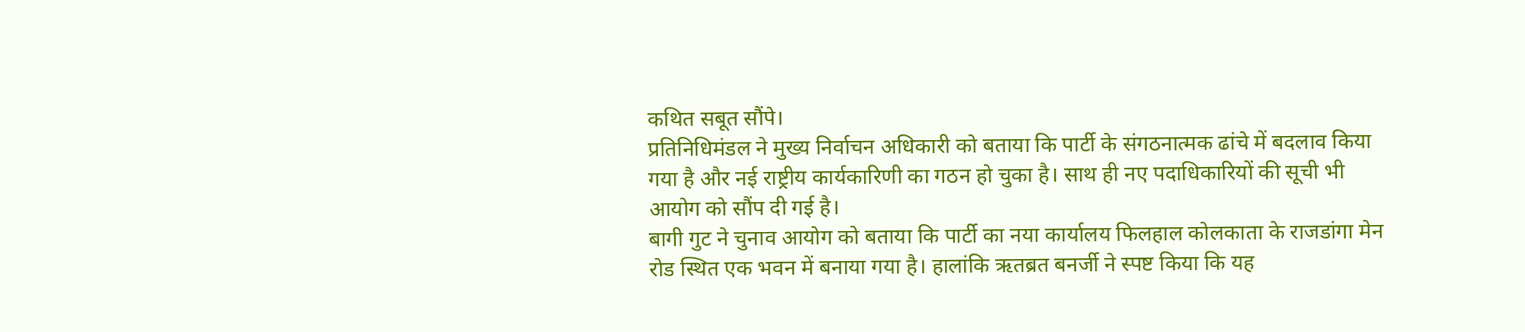कथित सबूत सौंपे।
प्रतिनिधिमंडल ने मुख्य निर्वाचन अधिकारी को बताया कि पार्टी के संगठनात्मक ढांचे में बदलाव किया गया है और नई राष्ट्रीय कार्यकारिणी का गठन हो चुका है। साथ ही नए पदाधिकारियों की सूची भी आयोग को सौंप दी गई है।
बागी गुट ने चुनाव आयोग को बताया कि पार्टी का नया कार्यालय फिलहाल कोलकाता के राजडांगा मेन रोड स्थित एक भवन में बनाया गया है। हालांकि ऋतब्रत बनर्जी ने स्पष्ट किया कि यह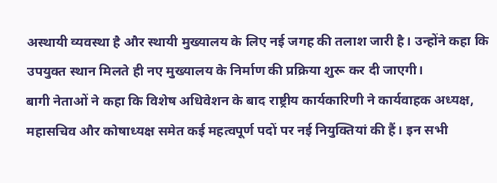अस्थायी व्यवस्था है और स्थायी मुख्यालय के लिए नई जगह की तलाश जारी है। उन्होंने कहा कि उपयुक्त स्थान मिलते ही नए मुख्यालय के निर्माण की प्रक्रिया शुरू कर दी जाएगी।
बागी नेताओं ने कहा कि विशेष अधिवेशन के बाद राष्ट्रीय कार्यकारिणी ने कार्यवाहक अध्यक्ष, महासचिव और कोषाध्यक्ष समेत कई महत्वपूर्ण पदों पर नई नियुक्तियां की हैं। इन सभी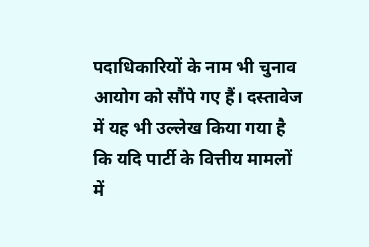पदाधिकारियों के नाम भी चुनाव आयोग को सौंपे गए हैं। दस्तावेज में यह भी उल्लेख किया गया है कि यदि पार्टी के वित्तीय मामलों में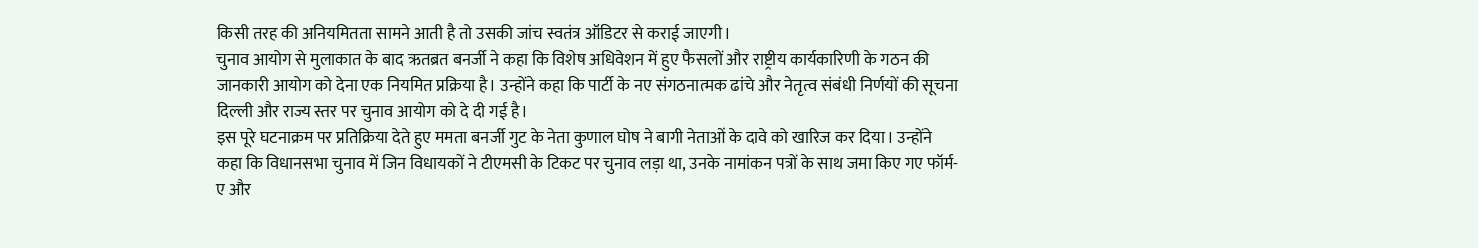किसी तरह की अनियमितता सामने आती है तो उसकी जांच स्वतंत्र ऑडिटर से कराई जाएगी।
चुनाव आयोग से मुलाकात के बाद ऋतब्रत बनर्जी ने कहा कि विशेष अधिवेशन में हुए फैसलों और राष्ट्रीय कार्यकारिणी के गठन की जानकारी आयोग को देना एक नियमित प्रक्रिया है। उन्होंने कहा कि पार्टी के नए संगठनात्मक ढांचे और नेतृत्व संबंधी निर्णयों की सूचना दिल्ली और राज्य स्तर पर चुनाव आयोग को दे दी गई है।
इस पूरे घटनाक्रम पर प्रतिक्रिया देते हुए ममता बनर्जी गुट के नेता कुणाल घोष ने बागी नेताओं के दावे को खारिज कर दिया। उन्होंने कहा कि विधानसभा चुनाव में जिन विधायकों ने टीएमसी के टिकट पर चुनाव लड़ा था, उनके नामांकन पत्रों के साथ जमा किए गए फॉर्म-ए और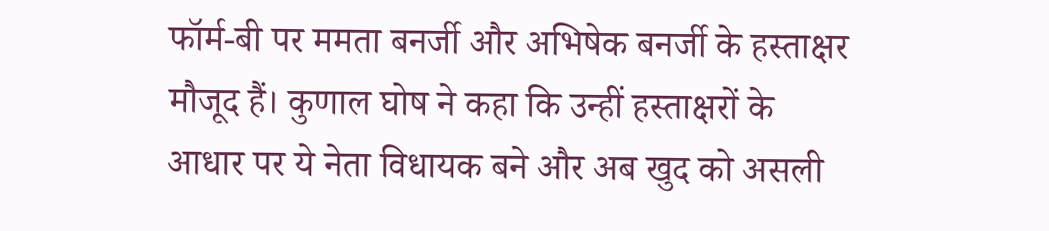फॉर्म-बी पर ममता बनर्जी और अभिषेक बनर्जी के हस्ताक्षर मौजूद हैं। कुणाल घोष ने कहा कि उन्हीं हस्ताक्षरों के आधार पर ये नेता विधायक बने और अब खुद को असली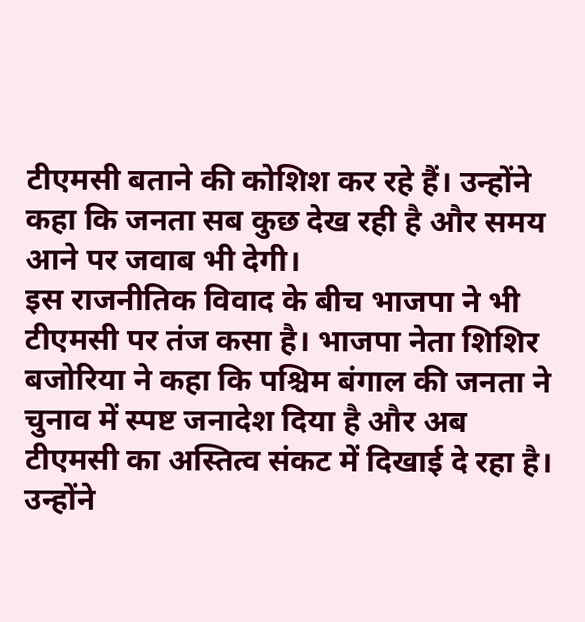टीएमसी बताने की कोशिश कर रहे हैं। उन्होंने कहा कि जनता सब कुछ देख रही है और समय आने पर जवाब भी देगी।
इस राजनीतिक विवाद के बीच भाजपा ने भी टीएमसी पर तंज कसा है। भाजपा नेता शिशिर बजोरिया ने कहा कि पश्चिम बंगाल की जनता ने चुनाव में स्पष्ट जनादेश दिया है और अब टीएमसी का अस्तित्व संकट में दिखाई दे रहा है।
उन्होंने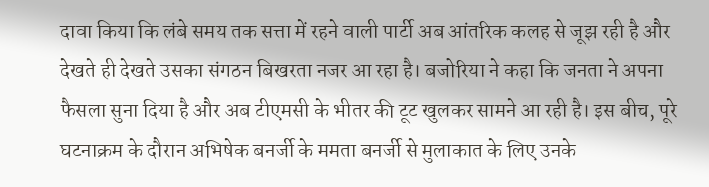दावा किया कि लंबे समय तक सत्ता में रहने वाली पार्टी अब आंतरिक कलह से जूझ रही है और देखते ही देखते उसका संगठन बिखरता नजर आ रहा है। बजोरिया ने कहा कि जनता ने अपना फैसला सुना दिया है और अब टीएमसी के भीतर की टूट खुलकर सामने आ रही है। इस बीच, पूरे घटनाक्रम के दौरान अभिषेक बनर्जी के ममता बनर्जी से मुलाकात के लिए उनके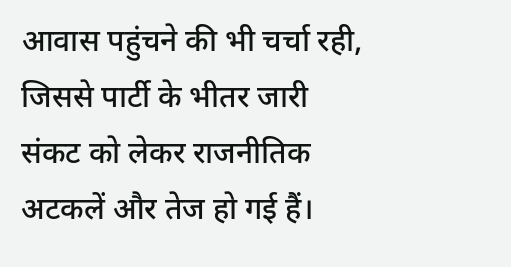आवास पहुंचने की भी चर्चा रही, जिससे पार्टी के भीतर जारी संकट को लेकर राजनीतिक अटकलें और तेज हो गई हैं।